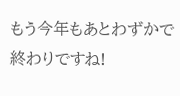もう今年もあとわずかで終わりですね!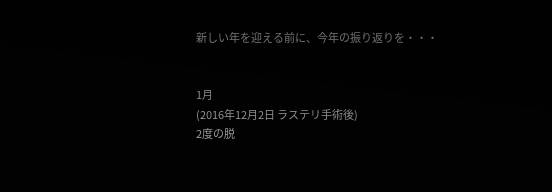新しい年を迎える前に、今年の振り返りを・・・


1月
(2016年12月2日 ラステリ手術後)
2度の脱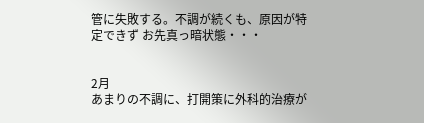管に失敗する。不調が続くも、原因が特定できず お先真っ暗状態・・・


2月
あまりの不調に、打開策に外科的治療が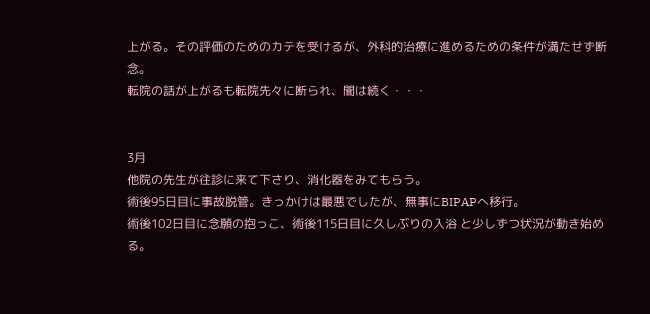上がる。その評価のためのカテを受けるが、外科的治療に進めるための条件が満たせず断念。
転院の話が上がるも転院先々に断られ、闇は続く・・・


3月
他院の先生が往診に来て下さり、消化器をみてもらう。
術後95日目に事故脱管。きっかけは最悪でしたが、無事にBIPAPへ移行。
術後102日目に念願の抱っこ、術後115日目に久しぶりの入浴 と少しずつ状況が動き始める。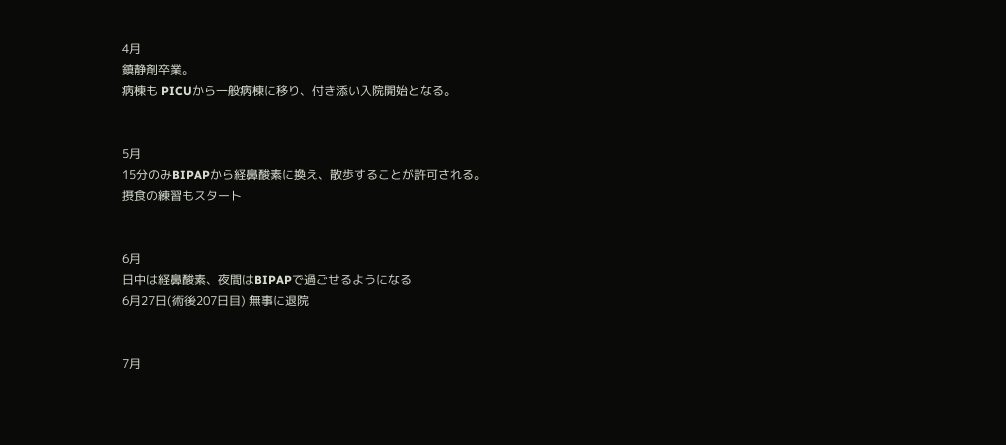4月
鎮静剤卒業。
病棟も PICUから一般病棟に移り、付き添い入院開始となる。


5月
15分のみBIPAPから経鼻酸素に換え、散歩することが許可される。
摂食の練習もスタート


6月
日中は経鼻酸素、夜間はBIPAPで過ごせるようになる
6月27日(術後207日目) 無事に退院


7月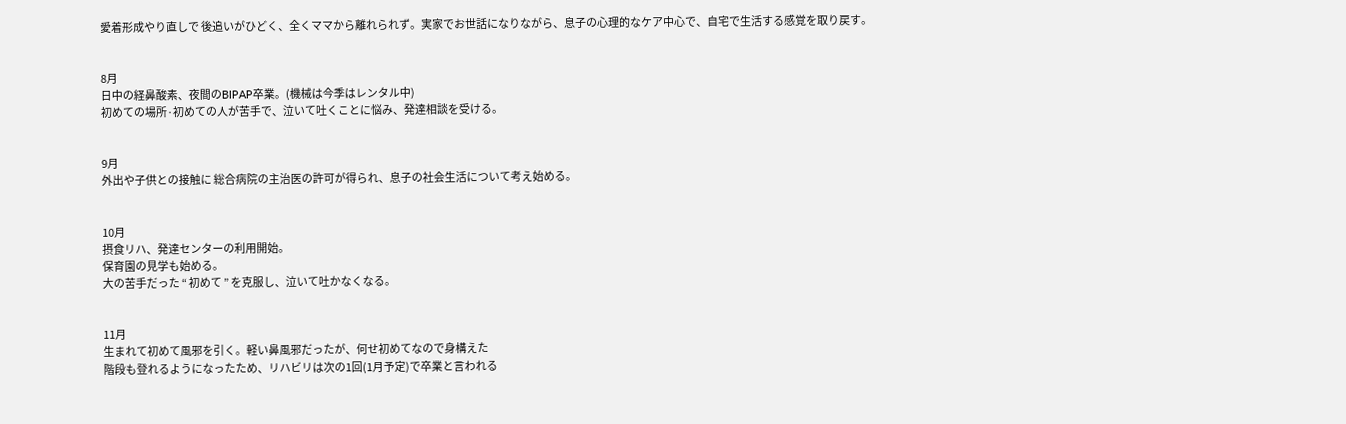愛着形成やり直しで 後追いがひどく、全くママから離れられず。実家でお世話になりながら、息子の心理的なケア中心で、自宅で生活する感覚を取り戻す。


8月
日中の経鼻酸素、夜間のBIPAP卒業。(機械は今季はレンタル中)
初めての場所·初めての人が苦手で、泣いて吐くことに悩み、発達相談を受ける。


9月
外出や子供との接触に 総合病院の主治医の許可が得られ、息子の社会生活について考え始める。


10月
摂食リハ、発達センターの利用開始。
保育園の見学も始める。
大の苦手だった “ 初めて ” を克服し、泣いて吐かなくなる。


11月
生まれて初めて風邪を引く。軽い鼻風邪だったが、何せ初めてなので身構えた
階段も登れるようになったため、リハビリは次の1回(1月予定)で卒業と言われる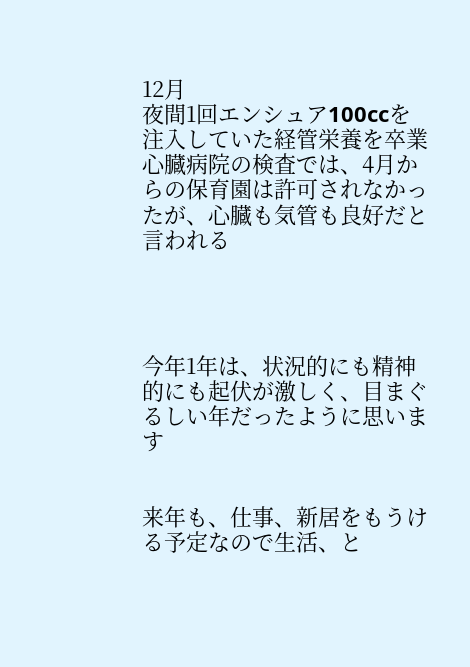12月
夜間1回エンシュア100ccを注入していた経管栄養を卒業
心臓病院の検査では、4月からの保育園は許可されなかったが、心臓も気管も良好だと言われる




今年1年は、状況的にも精神的にも起伏が激しく、目まぐるしい年だったように思います


来年も、仕事、新居をもうける予定なので生活、と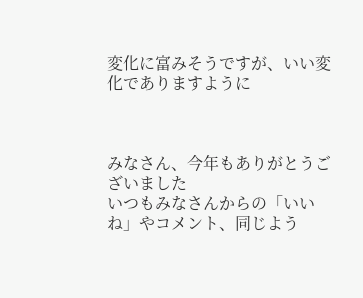変化に富みそうですが、いい変化でありますように



みなさん、今年もありがとうございました
いつもみなさんからの「いいね」やコメント、同じよう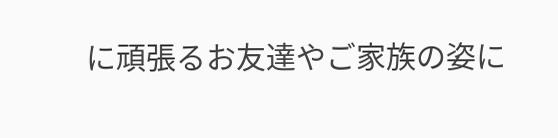に頑張るお友達やご家族の姿に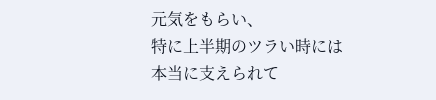元気をもらい、
特に上半期のツラい時には本当に支えられて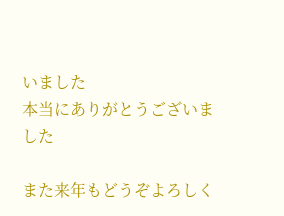いました
本当にありがとうございました

また来年もどうぞよろしく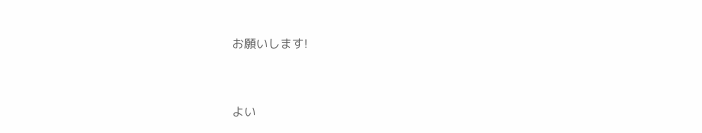お願いします!


よい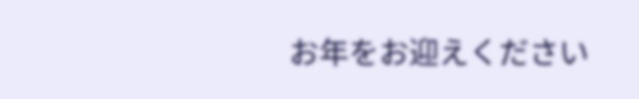お年をお迎えください